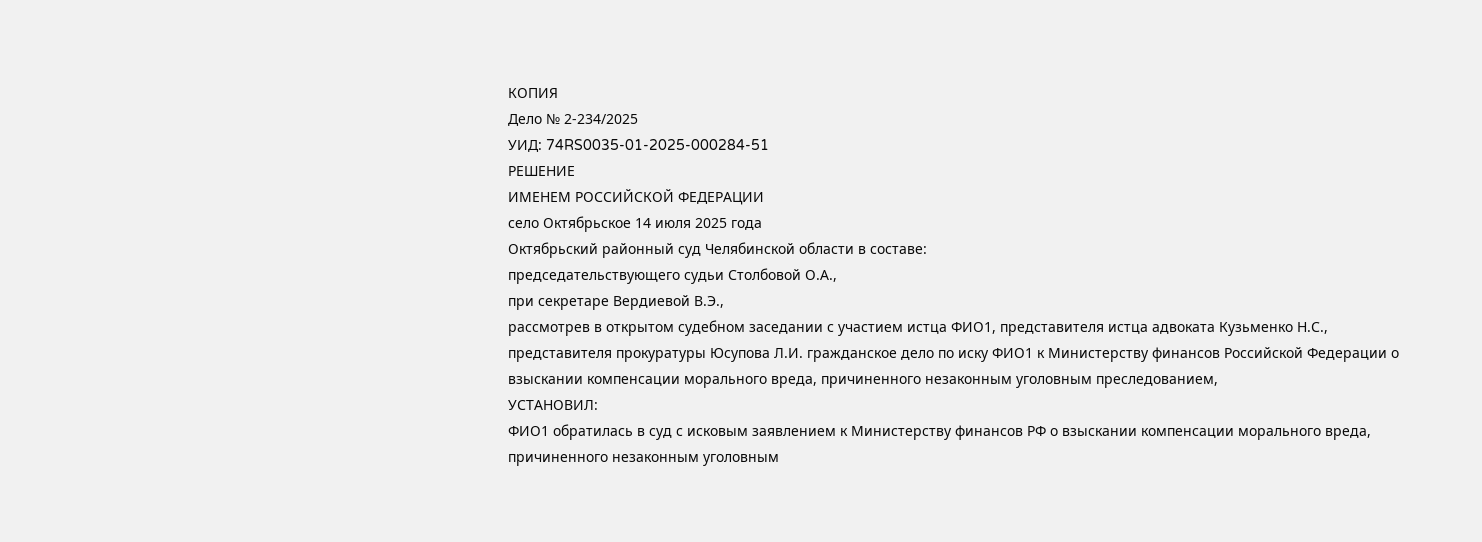КОПИЯ
Дело № 2-234/2025
УИД: 74RS0035-01-2025-000284-51
РЕШЕНИЕ
ИМЕНЕМ РОССИЙСКОЙ ФЕДЕРАЦИИ
село Октябрьское 14 июля 2025 года
Октябрьский районный суд Челябинской области в составе:
председательствующего судьи Столбовой О.А.,
при секретаре Вердиевой В.Э.,
рассмотрев в открытом судебном заседании с участием истца ФИО1, представителя истца адвоката Кузьменко Н.С., представителя прокуратуры Юсупова Л.И. гражданское дело по иску ФИО1 к Министерству финансов Российской Федерации о взыскании компенсации морального вреда, причиненного незаконным уголовным преследованием,
УСТАНОВИЛ:
ФИО1 обратилась в суд с исковым заявлением к Министерству финансов РФ о взыскании компенсации морального вреда, причиненного незаконным уголовным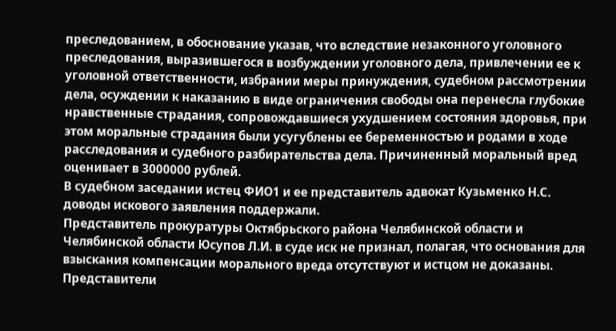преследованием, в обоснование указав, что вследствие незаконного уголовного преследования, выразившегося в возбуждении уголовного дела, привлечении ее к уголовной ответственности, избрании меры принуждения, судебном рассмотрении дела, осуждении к наказанию в виде ограничения свободы она перенесла глубокие нравственные страдания, сопровождавшиеся ухудшением состояния здоровья, при этом моральные страдания были усугублены ее беременностью и родами в ходе расследования и судебного разбирательства дела. Причиненный моральный вред оценивает в 3000000 рублей.
В судебном заседании истец ФИО1 и ее представитель адвокат Кузьменко Н.С. доводы искового заявления поддержали.
Представитель прокуратуры Октябрьского района Челябинской области и Челябинской области Юсупов Л.И. в суде иск не признал, полагая, что основания для взыскания компенсации морального вреда отсутствуют и истцом не доказаны.
Представители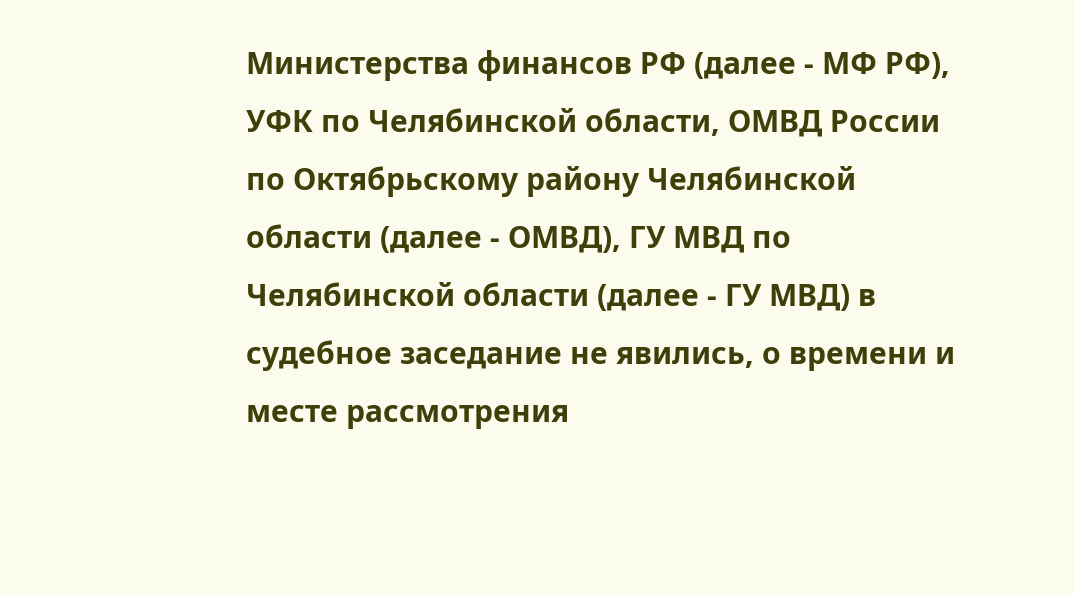Министерства финансов РФ (далее - МФ РФ), УФК по Челябинской области, ОМВД России по Октябрьскому району Челябинской области (далее - ОМВД), ГУ МВД по Челябинской области (далее - ГУ МВД) в судебное заседание не явились, о времени и месте рассмотрения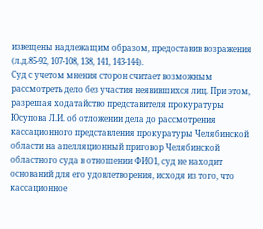извещены надлежащим образом, предоставив возражения (л.д.85-92, 107-108, 138, 141, 143-144).
Суд с учетом мнения сторон считает возможным рассмотреть дело без участия неявившихся лиц. При этом, разрешая ходатайство представителя прокуратуры Юсупова Л.И. об отложении дела до рассмотрения кассационного представления прокуратуры Челябинской области на апелляционный приговор Челябинской областного суда в отношении ФИО1, суд не находит оснований для его удовлетворения, исходя из того, что кассационное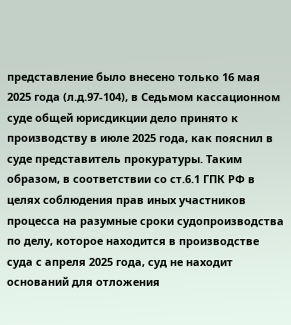представление было внесено только 16 мая 2025 года (л.д.97-104), в Седьмом кассационном суде общей юрисдикции дело принято к производству в июле 2025 года, как пояснил в суде представитель прокуратуры. Таким образом, в соответствии со ст.6.1 ГПК РФ в целях соблюдения прав иных участников процесса на разумные сроки судопроизводства по делу, которое находится в производстве суда с апреля 2025 года, суд не находит оснований для отложения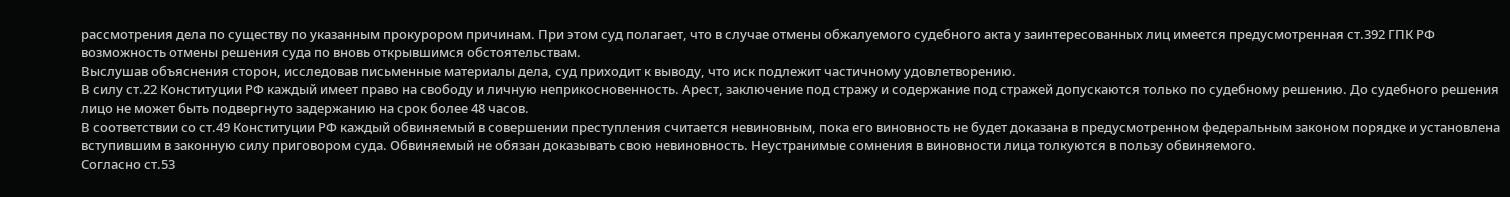рассмотрения дела по существу по указанным прокурором причинам. При этом суд полагает, что в случае отмены обжалуемого судебного акта у заинтересованных лиц имеется предусмотренная ст.392 ГПК РФ возможность отмены решения суда по вновь открывшимся обстоятельствам.
Выслушав объяснения сторон, исследовав письменные материалы дела, суд приходит к выводу, что иск подлежит частичному удовлетворению.
В силу ст.22 Конституции РФ каждый имеет право на свободу и личную неприкосновенность. Арест, заключение под стражу и содержание под стражей допускаются только по судебному решению. До судебного решения лицо не может быть подвергнуто задержанию на срок более 48 часов.
В соответствии со ст.49 Конституции РФ каждый обвиняемый в совершении преступления считается невиновным, пока его виновность не будет доказана в предусмотренном федеральным законом порядке и установлена вступившим в законную силу приговором суда. Обвиняемый не обязан доказывать свою невиновность. Неустранимые сомнения в виновности лица толкуются в пользу обвиняемого.
Согласно ст.53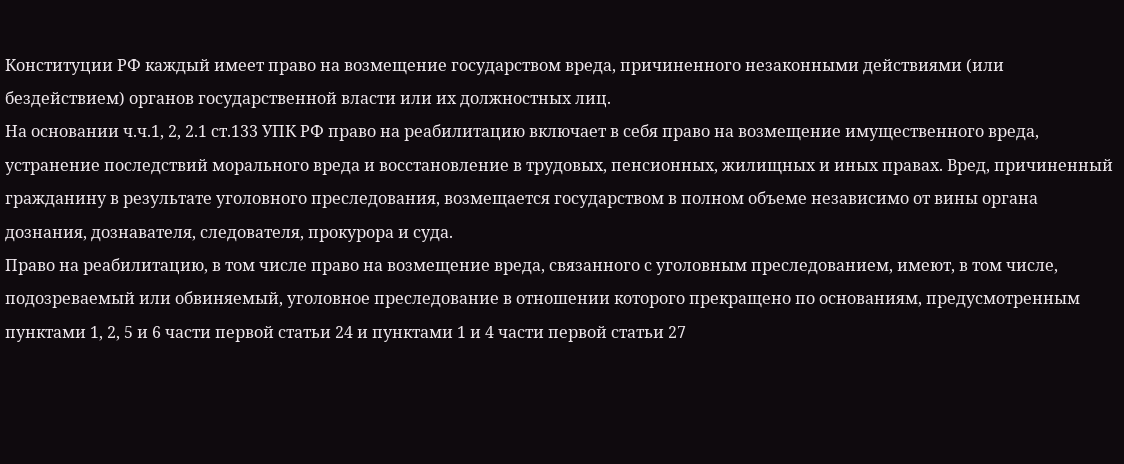Конституции РФ каждый имеет право на возмещение государством вреда, причиненного незаконными действиями (или бездействием) органов государственной власти или их должностных лиц.
На основании ч.ч.1, 2, 2.1 ст.133 УПК РФ право на реабилитацию включает в себя право на возмещение имущественного вреда, устранение последствий морального вреда и восстановление в трудовых, пенсионных, жилищных и иных правах. Вред, причиненный гражданину в результате уголовного преследования, возмещается государством в полном объеме независимо от вины органа дознания, дознавателя, следователя, прокурора и суда.
Право на реабилитацию, в том числе право на возмещение вреда, связанного с уголовным преследованием, имеют, в том числе, подозреваемый или обвиняемый, уголовное преследование в отношении которого прекращено по основаниям, предусмотренным пунктами 1, 2, 5 и 6 части первой статьи 24 и пунктами 1 и 4 части первой статьи 27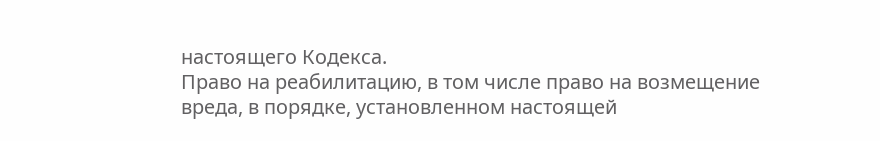настоящего Кодекса.
Право на реабилитацию, в том числе право на возмещение вреда, в порядке, установленном настоящей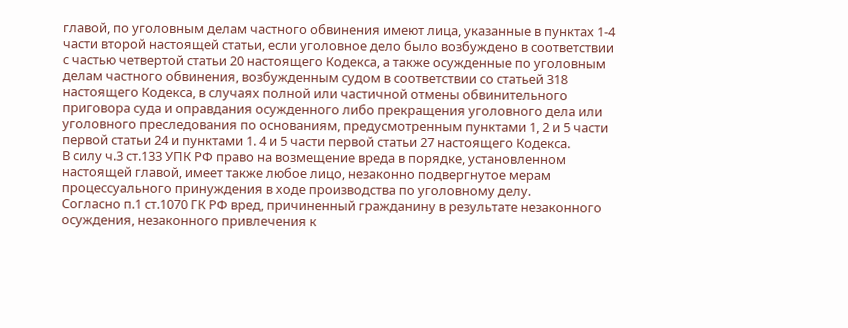главой, по уголовным делам частного обвинения имеют лица, указанные в пунктах 1-4 части второй настоящей статьи, если уголовное дело было возбуждено в соответствии с частью четвертой статьи 20 настоящего Кодекса, а также осужденные по уголовным делам частного обвинения, возбужденным судом в соответствии со статьей 318 настоящего Кодекса, в случаях полной или частичной отмены обвинительного приговора суда и оправдания осужденного либо прекращения уголовного дела или уголовного преследования по основаниям, предусмотренным пунктами 1, 2 и 5 части первой статьи 24 и пунктами 1. 4 и 5 части первой статьи 27 настоящего Кодекса.
В силу ч.3 ст.133 УПК РФ право на возмещение вреда в порядке, установленном настоящей главой, имеет также любое лицо, незаконно подвергнутое мерам процессуального принуждения в ходе производства по уголовному делу.
Согласно п.1 ст.1070 ГК РФ вред, причиненный гражданину в результате незаконного осуждения, незаконного привлечения к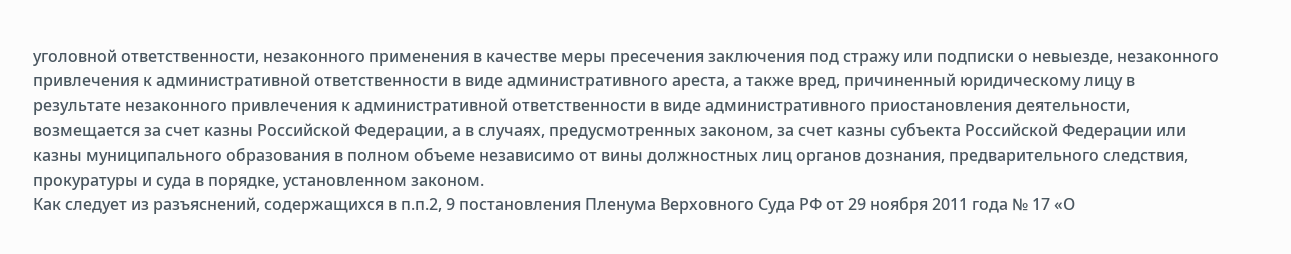уголовной ответственности, незаконного применения в качестве меры пресечения заключения под стражу или подписки о невыезде, незаконного привлечения к административной ответственности в виде административного ареста, а также вред, причиненный юридическому лицу в результате незаконного привлечения к административной ответственности в виде административного приостановления деятельности, возмещается за счет казны Российской Федерации, а в случаях, предусмотренных законом, за счет казны субъекта Российской Федерации или казны муниципального образования в полном объеме независимо от вины должностных лиц органов дознания, предварительного следствия, прокуратуры и суда в порядке, установленном законом.
Как следует из разъяснений, содержащихся в п.п.2, 9 постановления Пленума Верховного Суда РФ от 29 ноября 2011 года № 17 «О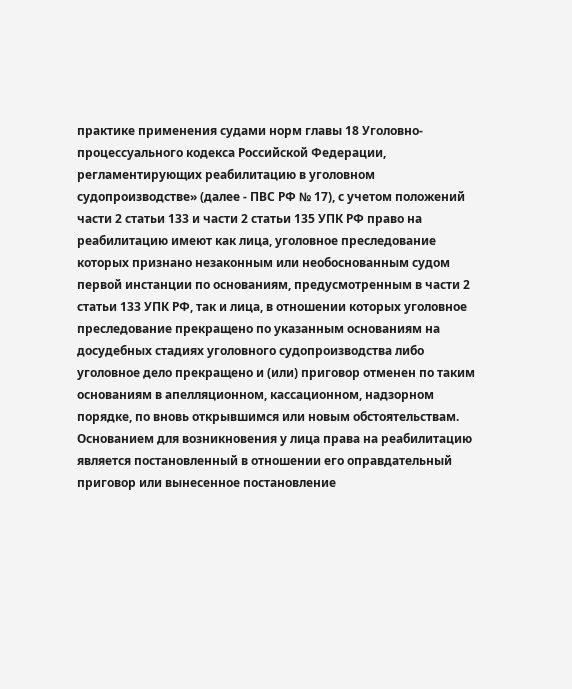практике применения судами норм главы 18 Уголовно-процессуального кодекса Российской Федерации, регламентирующих реабилитацию в уголовном судопроизводстве» (далее - ПВС РФ № 17), с учетом положений части 2 статьи 133 и части 2 статьи 135 УПК РФ право на реабилитацию имеют как лица, уголовное преследование которых признано незаконным или необоснованным судом первой инстанции по основаниям, предусмотренным в части 2 статьи 133 УПК РФ, так и лица, в отношении которых уголовное преследование прекращено по указанным основаниям на досудебных стадиях уголовного судопроизводства либо уголовное дело прекращено и (или) приговор отменен по таким основаниям в апелляционном, кассационном, надзорном порядке, по вновь открывшимся или новым обстоятельствам.
Основанием для возникновения у лица права на реабилитацию является постановленный в отношении его оправдательный приговор или вынесенное постановление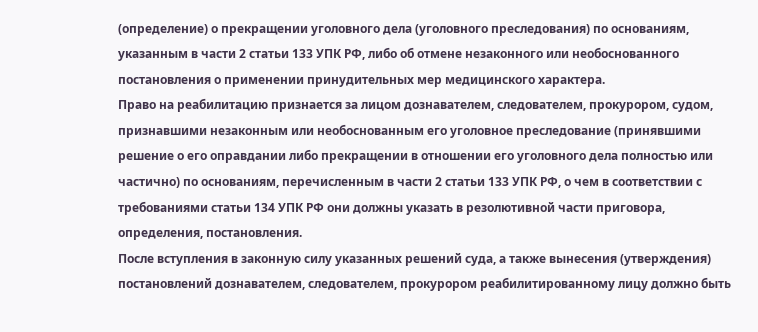(определение) о прекращении уголовного дела (уголовного преследования) по основаниям, указанным в части 2 статьи 133 УПК РФ, либо об отмене незаконного или необоснованного постановления о применении принудительных мер медицинского характера.
Право на реабилитацию признается за лицом дознавателем, следователем, прокурором, судом, признавшими незаконным или необоснованным его уголовное преследование (принявшими решение о его оправдании либо прекращении в отношении его уголовного дела полностью или частично) по основаниям, перечисленным в части 2 статьи 133 УПК РФ, о чем в соответствии с требованиями статьи 134 УПК РФ они должны указать в резолютивной части приговора, определения, постановления.
После вступления в законную силу указанных решений суда, а также вынесения (утверждения) постановлений дознавателем, следователем, прокурором реабилитированному лицу должно быть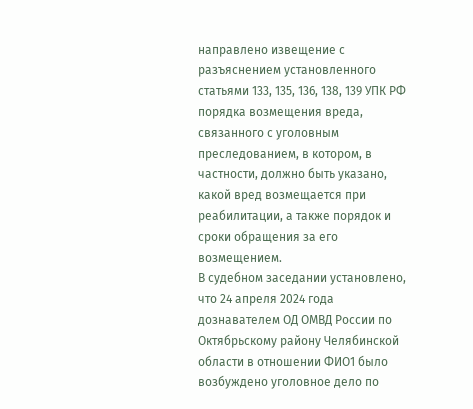направлено извещение с разъяснением установленного статьями 133, 135, 136, 138, 139 УПК РФ порядка возмещения вреда, связанного с уголовным преследованием, в котором, в частности, должно быть указано, какой вред возмещается при реабилитации, а также порядок и сроки обращения за его возмещением.
В судебном заседании установлено, что 24 апреля 2024 года дознавателем ОД ОМВД России по Октябрьскому району Челябинской области в отношении ФИО1 было возбуждено уголовное дело по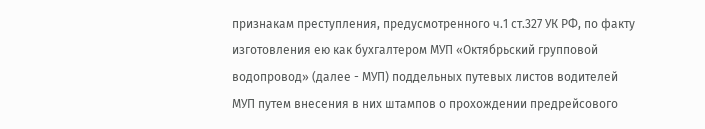признакам преступления, предусмотренного ч.1 ст.327 УК РФ, по факту изготовления ею как бухгалтером МУП «Октябрьский групповой водопровод» (далее - МУП) поддельных путевых листов водителей МУП путем внесения в них штампов о прохождении предрейсового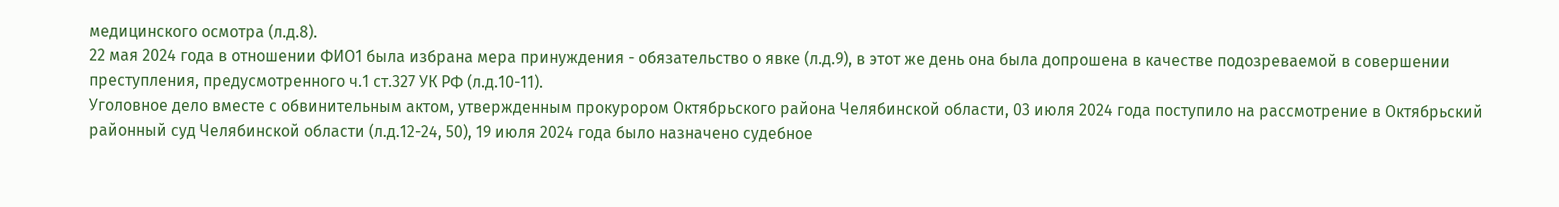медицинского осмотра (л.д.8).
22 мая 2024 года в отношении ФИО1 была избрана мера принуждения - обязательство о явке (л.д.9), в этот же день она была допрошена в качестве подозреваемой в совершении преступления, предусмотренного ч.1 ст.327 УК РФ (л.д.10-11).
Уголовное дело вместе с обвинительным актом, утвержденным прокурором Октябрьского района Челябинской области, 03 июля 2024 года поступило на рассмотрение в Октябрьский районный суд Челябинской области (л.д.12-24, 50), 19 июля 2024 года было назначено судебное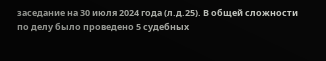заседание на 30 июля 2024 года (л.д.25). В общей сложности по делу было проведено 5 судебных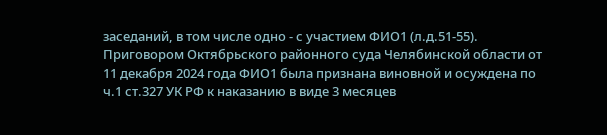заседаний, в том числе одно - с участием ФИО1 (л.д.51-55).
Приговором Октябрьского районного суда Челябинской области от 11 декабря 2024 года ФИО1 была признана виновной и осуждена по ч.1 ст.327 УК РФ к наказанию в виде 3 месяцев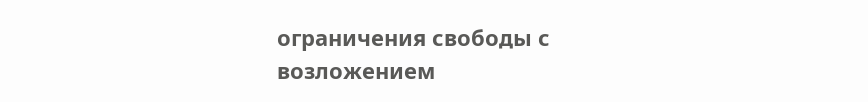ограничения свободы с возложением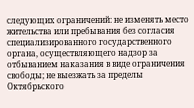следующих ограничений: не изменять место жительства или пребывания без согласия специализированного государственного органа, осуществляющего надзор за отбыванием наказания в виде ограничения свободы; не выезжать за пределы Октябрьского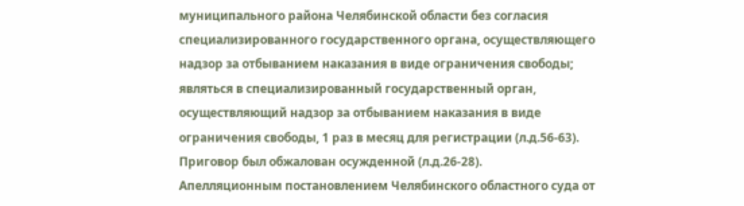муниципального района Челябинской области без согласия специализированного государственного органа, осуществляющего надзор за отбыванием наказания в виде ограничения свободы; являться в специализированный государственный орган, осуществляющий надзор за отбыванием наказания в виде ограничения свободы, 1 раз в месяц для регистрации (л.д.56-63). Приговор был обжалован осужденной (л.д.26-28).
Апелляционным постановлением Челябинского областного суда от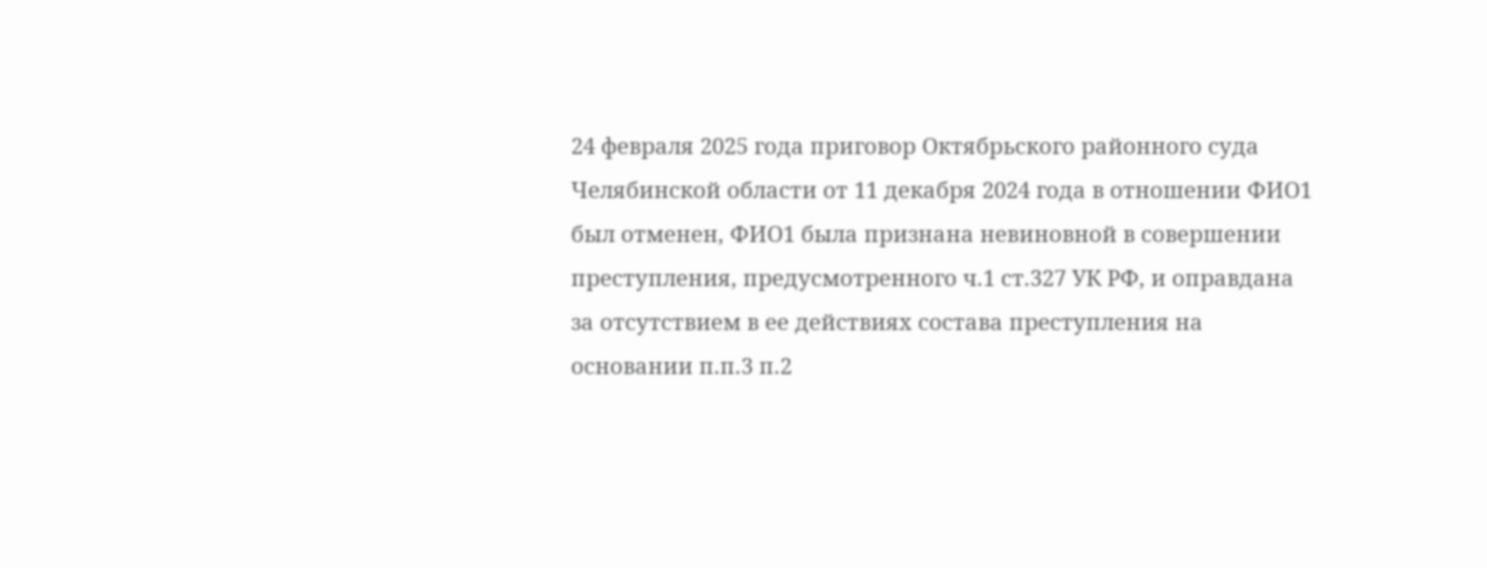24 февраля 2025 года приговор Октябрьского районного суда Челябинской области от 11 декабря 2024 года в отношении ФИО1 был отменен, ФИО1 была признана невиновной в совершении преступления, предусмотренного ч.1 ст.327 УК РФ, и оправдана за отсутствием в ее действиях состава преступления на основании п.п.3 п.2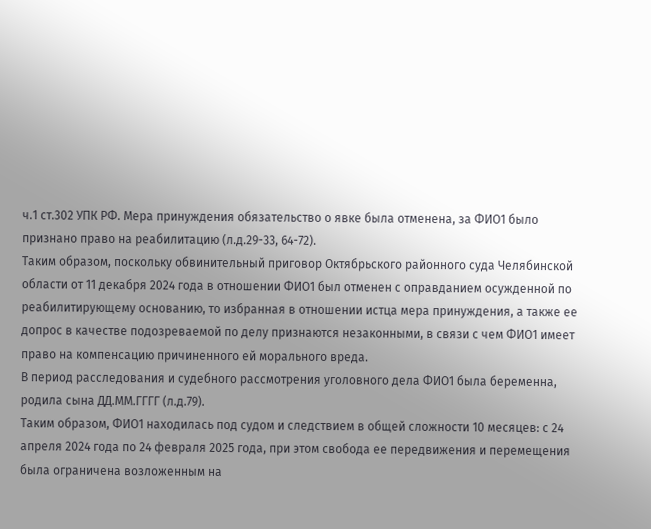ч.1 ст.302 УПК РФ. Мера принуждения обязательство о явке была отменена, за ФИО1 было признано право на реабилитацию (л.д.29-33, 64-72).
Таким образом, поскольку обвинительный приговор Октябрьского районного суда Челябинской области от 11 декабря 2024 года в отношении ФИО1 был отменен с оправданием осужденной по реабилитирующему основанию, то избранная в отношении истца мера принуждения, а также ее допрос в качестве подозреваемой по делу признаются незаконными, в связи с чем ФИО1 имеет право на компенсацию причиненного ей морального вреда.
В период расследования и судебного рассмотрения уголовного дела ФИО1 была беременна, родила сына ДД.ММ.ГГГГ (л.д.79).
Таким образом, ФИО1 находилась под судом и следствием в общей сложности 10 месяцев: с 24 апреля 2024 года по 24 февраля 2025 года, при этом свобода ее передвижения и перемещения была ограничена возложенным на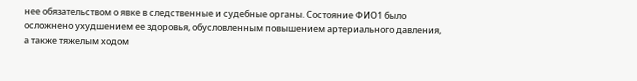нее обязательством о явке в следственные и судебные органы. Состояние ФИО1 было осложнено ухудшением ее здоровья, обусловленным повышением артериального давления, а также тяжелым ходом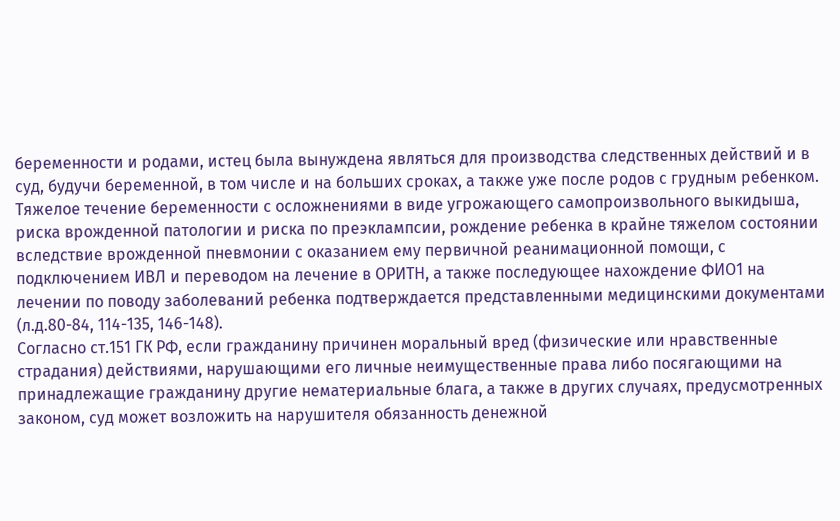беременности и родами, истец была вынуждена являться для производства следственных действий и в суд, будучи беременной, в том числе и на больших сроках, а также уже после родов с грудным ребенком.
Тяжелое течение беременности с осложнениями в виде угрожающего самопроизвольного выкидыша, риска врожденной патологии и риска по преэклампсии, рождение ребенка в крайне тяжелом состоянии вследствие врожденной пневмонии с оказанием ему первичной реанимационной помощи, с подключением ИВЛ и переводом на лечение в ОРИТН, а также последующее нахождение ФИО1 на лечении по поводу заболеваний ребенка подтверждается представленными медицинскими документами (л.д.80-84, 114-135, 146-148).
Согласно ст.151 ГК РФ, если гражданину причинен моральный вред (физические или нравственные страдания) действиями, нарушающими его личные неимущественные права либо посягающими на принадлежащие гражданину другие нематериальные блага, а также в других случаях, предусмотренных законом, суд может возложить на нарушителя обязанность денежной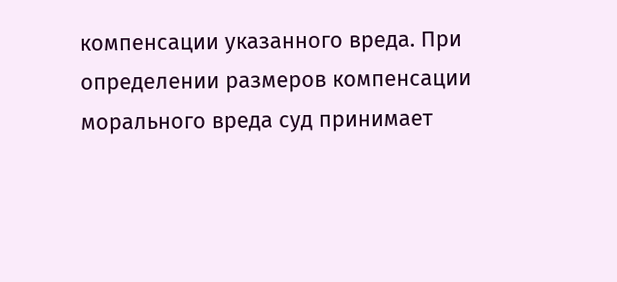компенсации указанного вреда. При определении размеров компенсации морального вреда суд принимает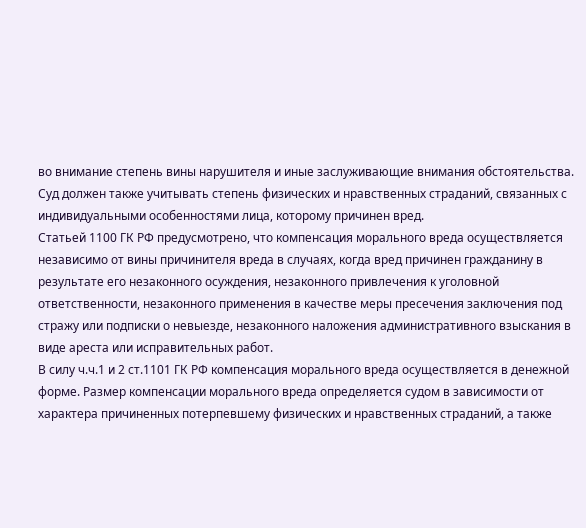во внимание степень вины нарушителя и иные заслуживающие внимания обстоятельства. Суд должен также учитывать степень физических и нравственных страданий, связанных с индивидуальными особенностями лица, которому причинен вред.
Статьей 1100 ГК РФ предусмотрено, что компенсация морального вреда осуществляется независимо от вины причинителя вреда в случаях, когда вред причинен гражданину в результате его незаконного осуждения, незаконного привлечения к уголовной ответственности, незаконного применения в качестве меры пресечения заключения под стражу или подписки о невыезде, незаконного наложения административного взыскания в виде ареста или исправительных работ.
В силу ч.ч.1 и 2 ст.1101 ГК РФ компенсация морального вреда осуществляется в денежной форме. Размер компенсации морального вреда определяется судом в зависимости от характера причиненных потерпевшему физических и нравственных страданий, а также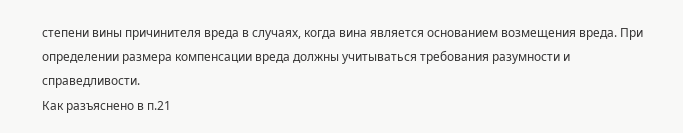степени вины причинителя вреда в случаях, когда вина является основанием возмещения вреда. При определении размера компенсации вреда должны учитываться требования разумности и справедливости.
Как разъяснено в п.21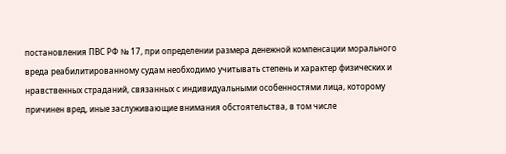постановления ПВС РФ № 17, при определении размера денежной компенсации морального вреда реабилитированному судам необходимо учитывать степень и характер физических и нравственных страданий, связанных с индивидуальными особенностями лица, которому причинен вред, иные заслуживающие внимания обстоятельства, в том числе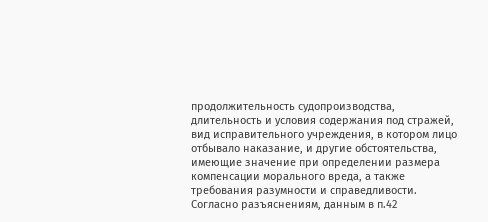продолжительность судопроизводства, длительность и условия содержания под стражей, вид исправительного учреждения, в котором лицо отбывало наказание, и другие обстоятельства, имеющие значение при определении размера компенсации морального вреда, а также требования разумности и справедливости.
Согласно разъяснениям, данным в п.42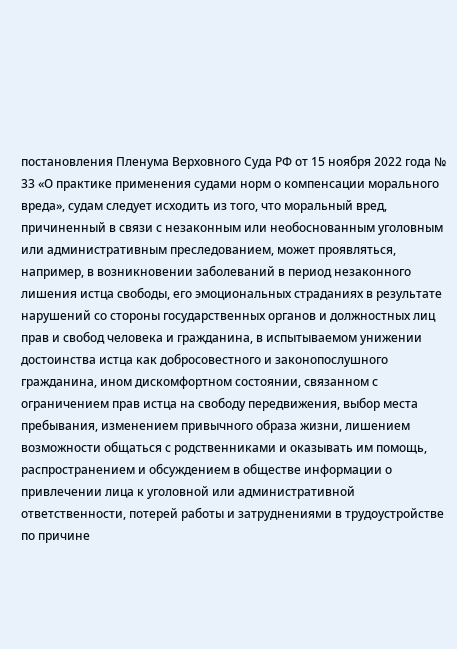постановления Пленума Верховного Суда РФ от 15 ноября 2022 года № 33 «О практике применения судами норм о компенсации морального вреда», судам следует исходить из того, что моральный вред, причиненный в связи с незаконным или необоснованным уголовным или административным преследованием, может проявляться, например, в возникновении заболеваний в период незаконного лишения истца свободы, его эмоциональных страданиях в результате нарушений со стороны государственных органов и должностных лиц прав и свобод человека и гражданина, в испытываемом унижении достоинства истца как добросовестного и законопослушного гражданина, ином дискомфортном состоянии, связанном с ограничением прав истца на свободу передвижения, выбор места пребывания, изменением привычного образа жизни, лишением возможности общаться с родственниками и оказывать им помощь, распространением и обсуждением в обществе информации о привлечении лица к уголовной или административной ответственности, потерей работы и затруднениями в трудоустройстве по причине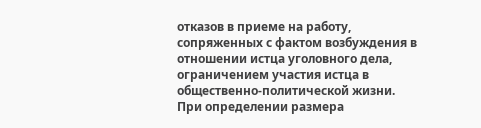отказов в приеме на работу, сопряженных с фактом возбуждения в отношении истца уголовного дела, ограничением участия истца в общественно-политической жизни.
При определении размера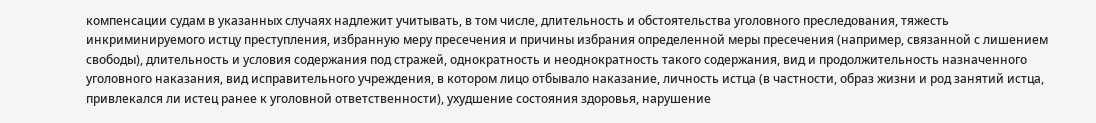компенсации судам в указанных случаях надлежит учитывать, в том числе, длительность и обстоятельства уголовного преследования, тяжесть инкриминируемого истцу преступления, избранную меру пресечения и причины избрания определенной меры пресечения (например, связанной с лишением свободы), длительность и условия содержания под стражей, однократность и неоднократность такого содержания, вид и продолжительность назначенного уголовного наказания, вид исправительного учреждения, в котором лицо отбывало наказание, личность истца (в частности, образ жизни и род занятий истца, привлекался ли истец ранее к уголовной ответственности), ухудшение состояния здоровья, нарушение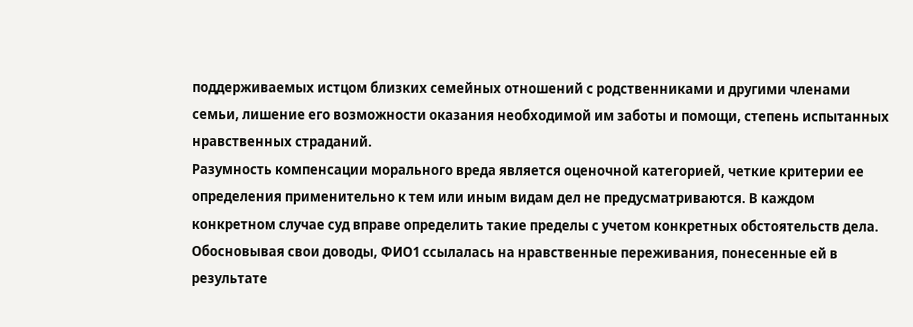поддерживаемых истцом близких семейных отношений с родственниками и другими членами семьи, лишение его возможности оказания необходимой им заботы и помощи, степень испытанных нравственных страданий.
Разумность компенсации морального вреда является оценочной категорией, четкие критерии ее определения применительно к тем или иным видам дел не предусматриваются. В каждом конкретном случае суд вправе определить такие пределы с учетом конкретных обстоятельств дела.
Обосновывая свои доводы, ФИО1 ссылалась на нравственные переживания, понесенные ей в результате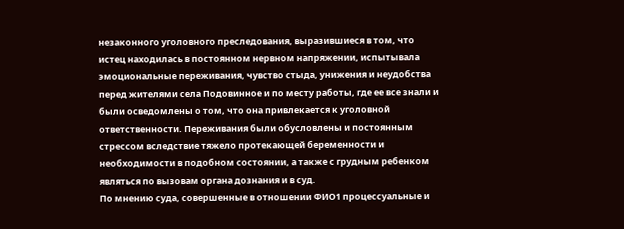незаконного уголовного преследования, выразившиеся в том, что истец находилась в постоянном нервном напряжении, испытывала эмоциональные переживания, чувство стыда, унижения и неудобства перед жителями села Подовинное и по месту работы, где ее все знали и были осведомлены о том, что она привлекается к уголовной ответственности. Переживания были обусловлены и постоянным стрессом вследствие тяжело протекающей беременности и необходимости в подобном состоянии, а также с грудным ребенком являться по вызовам органа дознания и в суд.
По мнению суда, совершенные в отношении ФИО1 процессуальные и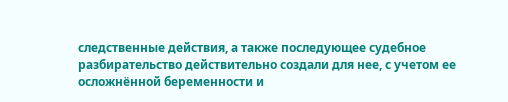следственные действия, а также последующее судебное разбирательство действительно создали для нее, с учетом ее осложнённой беременности и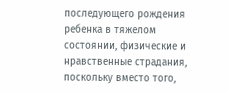последующего рождения ребенка в тяжелом состоянии, физические и нравственные страдания, поскольку вместо того,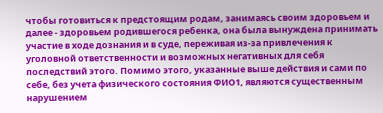чтобы готовиться к предстоящим родам, занимаясь своим здоровьем и далее - здоровьем родившегося ребенка, она была вынуждена принимать участие в ходе дознания и в суде, переживая из-за привлечения к уголовной ответственности и возможных негативных для себя последствий этого. Помимо этого, указанные выше действия и сами по себе, без учета физического состояния ФИО1, являются существенным нарушением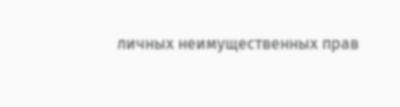личных неимущественных прав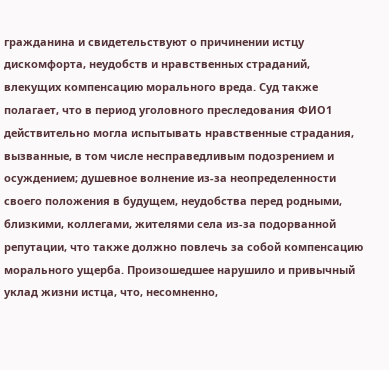гражданина и свидетельствуют о причинении истцу дискомфорта, неудобств и нравственных страданий, влекущих компенсацию морального вреда. Суд также полагает, что в период уголовного преследования ФИО1 действительно могла испытывать нравственные страдания, вызванные, в том числе несправедливым подозрением и осуждением; душевное волнение из-за неопределенности своего положения в будущем, неудобства перед родными, близкими, коллегами, жителями села из-за подорванной репутации, что также должно повлечь за собой компенсацию морального ущерба. Произошедшее нарушило и привычный уклад жизни истца, что, несомненно,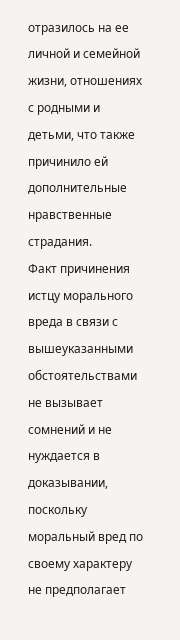отразилось на ее личной и семейной жизни, отношениях с родными и детьми, что также причинило ей дополнительные нравственные страдания.
Факт причинения истцу морального вреда в связи с вышеуказанными обстоятельствами не вызывает сомнений и не нуждается в доказывании, поскольку моральный вред по своему характеру не предполагает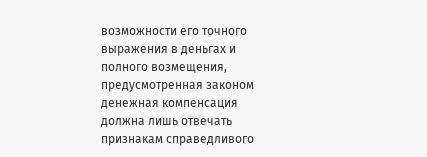возможности его точного выражения в деньгах и полного возмещения, предусмотренная законом денежная компенсация должна лишь отвечать признакам справедливого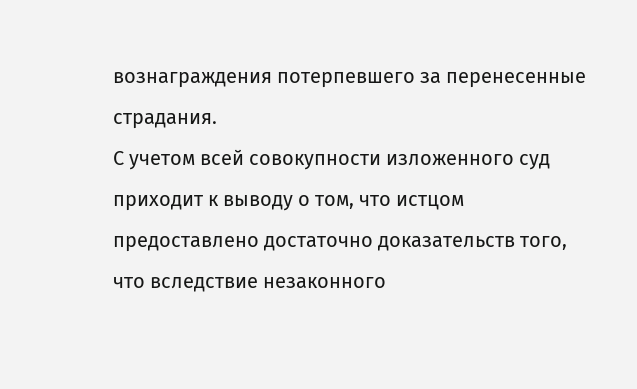вознаграждения потерпевшего за перенесенные страдания.
С учетом всей совокупности изложенного суд приходит к выводу о том, что истцом предоставлено достаточно доказательств того, что вследствие незаконного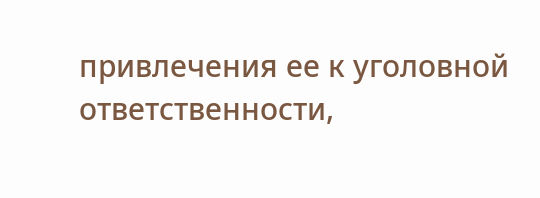привлечения ее к уголовной ответственности,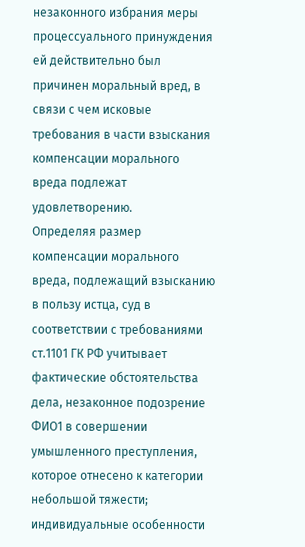незаконного избрания меры процессуального принуждения ей действительно был причинен моральный вред, в связи с чем исковые требования в части взыскания компенсации морального вреда подлежат удовлетворению.
Определяя размер компенсации морального вреда, подлежащий взысканию в пользу истца, суд в соответствии с требованиями ст.1101 ГК РФ учитывает фактические обстоятельства дела, незаконное подозрение ФИО1 в совершении умышленного преступления, которое отнесено к категории небольшой тяжести; индивидуальные особенности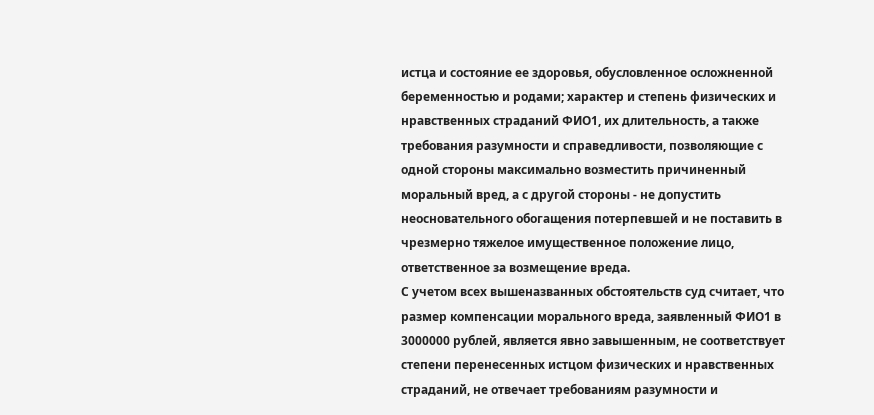истца и состояние ее здоровья, обусловленное осложненной беременностью и родами; характер и степень физических и нравственных страданий ФИО1, их длительность, а также требования разумности и справедливости, позволяющие с одной стороны максимально возместить причиненный моральный вред, а с другой стороны - не допустить неосновательного обогащения потерпевшей и не поставить в чрезмерно тяжелое имущественное положение лицо, ответственное за возмещение вреда.
С учетом всех вышеназванных обстоятельств суд считает, что размер компенсации морального вреда, заявленный ФИО1 в 3000000 рублей, является явно завышенным, не соответствует степени перенесенных истцом физических и нравственных страданий, не отвечает требованиям разумности и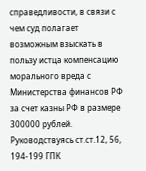справедливости, в связи с чем суд полагает возможным взыскать в пользу истца компенсацию морального вреда с Министерства финансов РФ за счет казны РФ в размере 300000 рублей.
Руководствуясь ст.ст.12, 56, 194-199 ГПК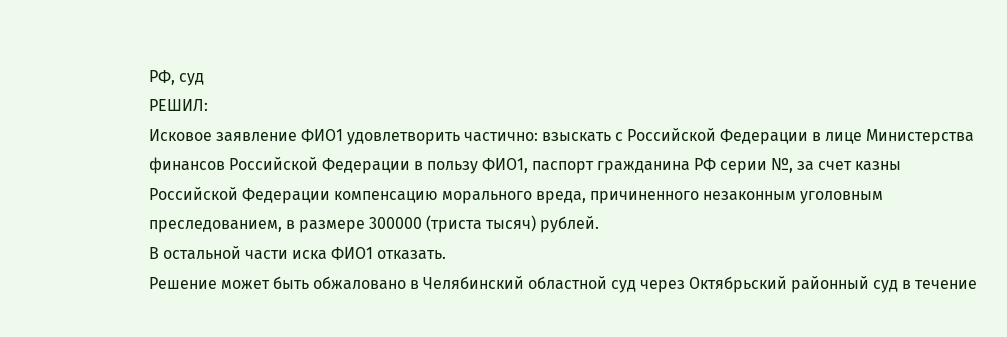РФ, суд
РЕШИЛ:
Исковое заявление ФИО1 удовлетворить частично: взыскать с Российской Федерации в лице Министерства финансов Российской Федерации в пользу ФИО1, паспорт гражданина РФ серии №, за счет казны Российской Федерации компенсацию морального вреда, причиненного незаконным уголовным преследованием, в размере 300000 (триста тысяч) рублей.
В остальной части иска ФИО1 отказать.
Решение может быть обжаловано в Челябинский областной суд через Октябрьский районный суд в течение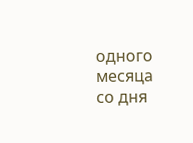одного месяца со дня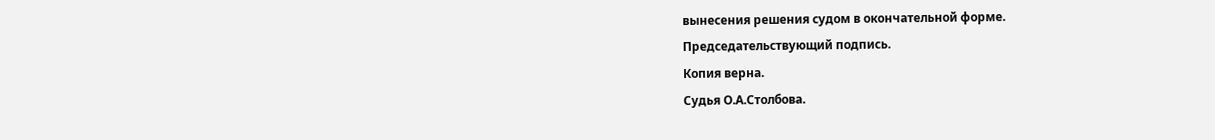вынесения решения судом в окончательной форме.
Председательствующий подпись.
Копия верна.
Судья О.А.Столбова.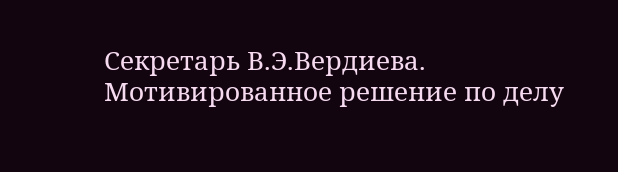Секретарь В.Э.Вердиева.
Мотивированное решение по делу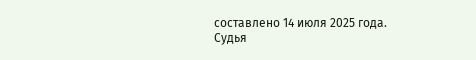составлено 14 июля 2025 года.
Судья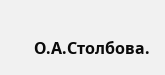О.А.Столбова.